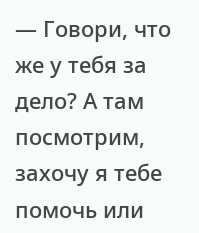— Говори, что же у тебя за дело? А там посмотрим, захочу я тебе помочь или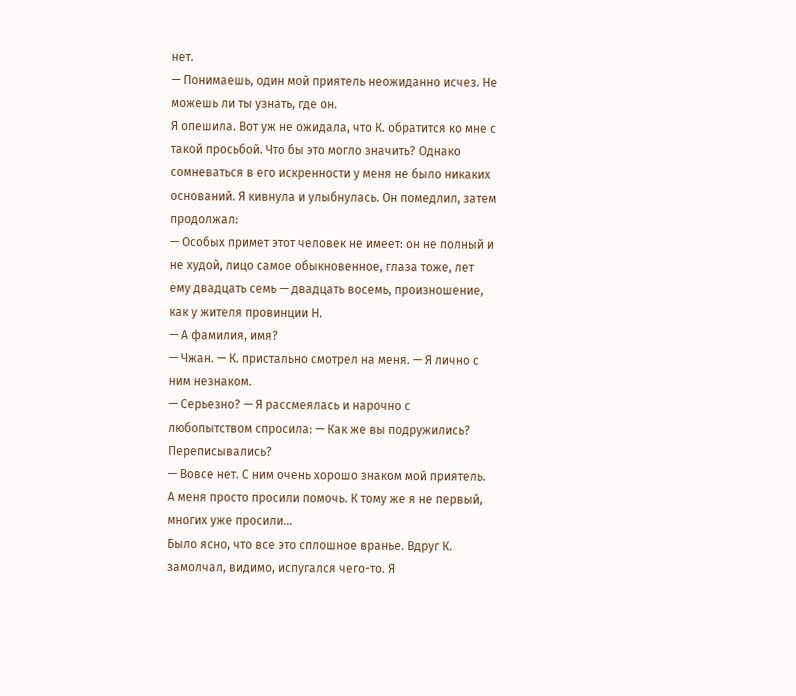нет.
— Понимаешь, один мой приятель неожиданно исчез. Не можешь ли ты узнать, где он.
Я опешила. Вот уж не ожидала, что К. обратится ко мне с такой просьбой. Что бы это могло значить? Однако сомневаться в его искренности у меня не было никаких оснований. Я кивнула и улыбнулась. Он помедлил, затем продолжал:
— Особых примет этот человек не имеет: он не полный и не худой, лицо самое обыкновенное, глаза тоже, лет ему двадцать семь — двадцать восемь, произношение, как у жителя провинции Н.
— А фамилия, имя?
— Чжан. — К. пристально смотрел на меня. — Я лично с ним незнаком.
— Серьезно? — Я рассмеялась и нарочно с любопытством спросила: — Как же вы подружились? Переписывались?
— Вовсе нет. С ним очень хорошо знаком мой приятель. А меня просто просили помочь. К тому же я не первый, многих уже просили…
Было ясно, что все это сплошное вранье. Вдруг К. замолчал, видимо, испугался чего-то. Я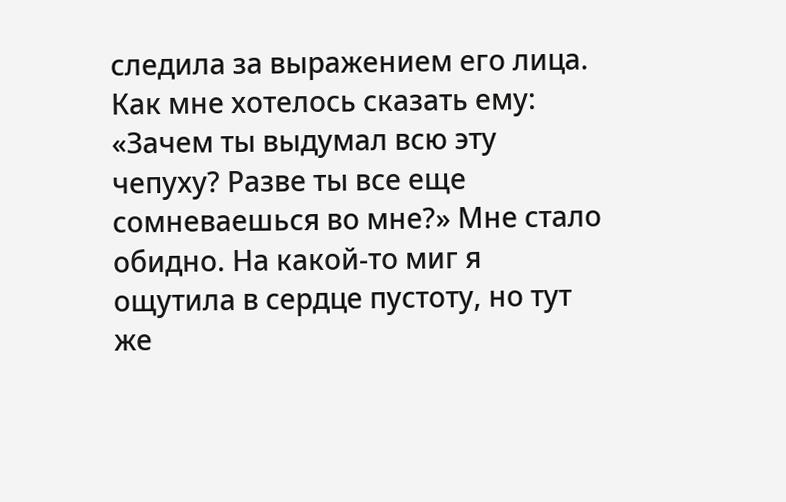следила за выражением его лица. Как мне хотелось сказать ему: «Зачем ты выдумал всю эту чепуху? Разве ты все еще сомневаешься во мне?» Мне стало обидно. На какой-то миг я ощутила в сердце пустоту, но тут же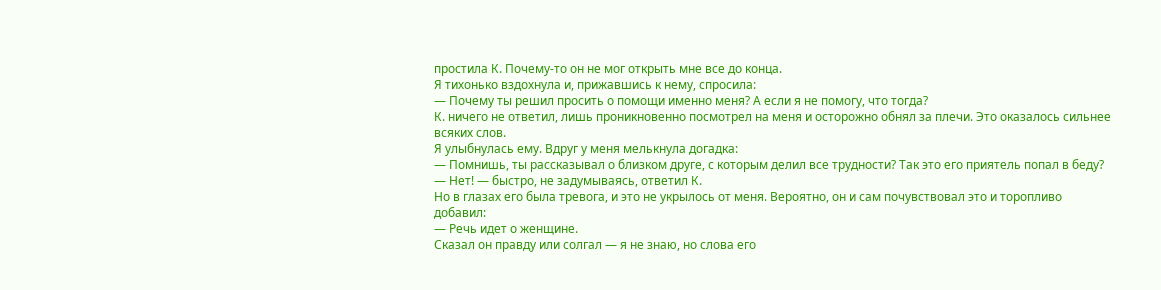простила К. Почему-то он не мог открыть мне все до конца.
Я тихонько вздохнула и, прижавшись к нему, спросила:
— Почему ты решил просить о помощи именно меня? А если я не помогу, что тогда?
К. ничего не ответил, лишь проникновенно посмотрел на меня и осторожно обнял за плечи. Это оказалось сильнее всяких слов.
Я улыбнулась ему. Вдруг у меня мелькнула догадка:
— Помнишь, ты рассказывал о близком друге, с которым делил все трудности? Так это его приятель попал в беду?
— Нет! — быстро, не задумываясь, ответил К.
Но в глазах его была тревога, и это не укрылось от меня. Вероятно, он и сам почувствовал это и торопливо добавил:
— Речь идет о женщине.
Сказал он правду или солгал — я не знаю, но слова его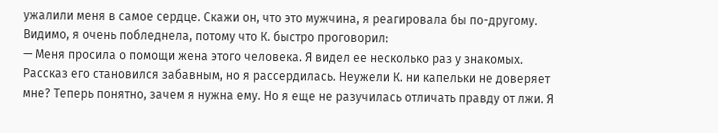ужалили меня в самое сердце. Скажи он, что это мужчина, я реагировала бы по-другому. Видимо, я очень побледнела, потому что К. быстро проговорил:
— Меня просила о помощи жена этого человека. Я видел ее несколько раз у знакомых.
Рассказ его становился забавным, но я рассердилась. Неужели К. ни капельки не доверяет мне? Теперь понятно, зачем я нужна ему. Но я еще не разучилась отличать правду от лжи. Я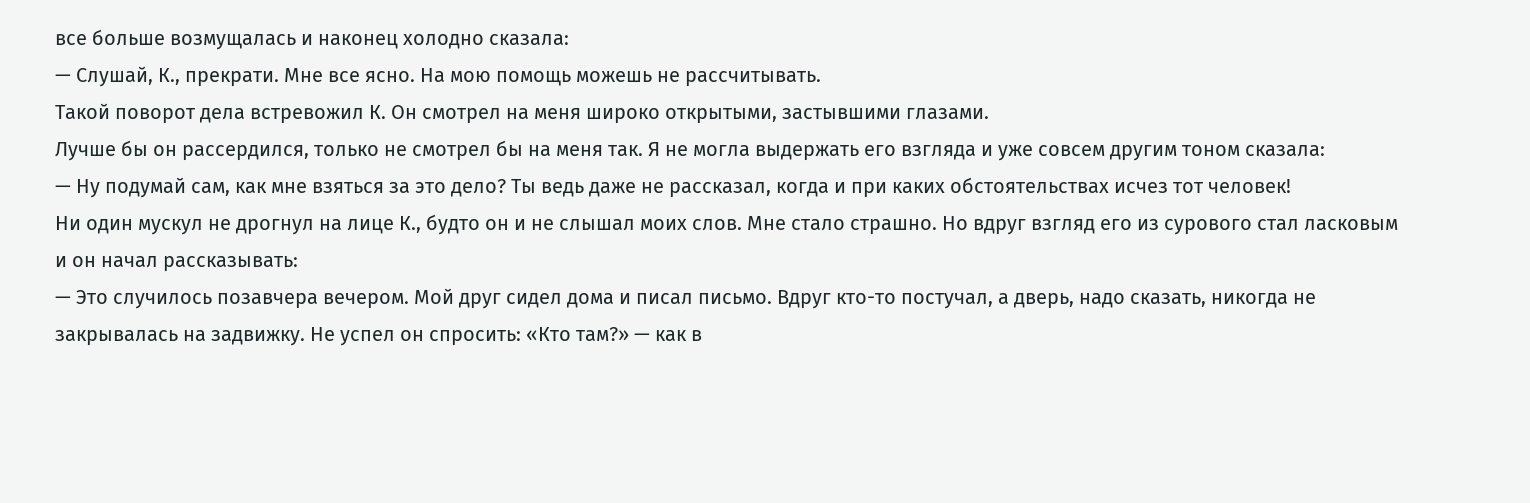все больше возмущалась и наконец холодно сказала:
— Слушай, К., прекрати. Мне все ясно. На мою помощь можешь не рассчитывать.
Такой поворот дела встревожил К. Он смотрел на меня широко открытыми, застывшими глазами.
Лучше бы он рассердился, только не смотрел бы на меня так. Я не могла выдержать его взгляда и уже совсем другим тоном сказала:
— Ну подумай сам, как мне взяться за это дело? Ты ведь даже не рассказал, когда и при каких обстоятельствах исчез тот человек!
Ни один мускул не дрогнул на лице К., будто он и не слышал моих слов. Мне стало страшно. Но вдруг взгляд его из сурового стал ласковым и он начал рассказывать:
— Это случилось позавчера вечером. Мой друг сидел дома и писал письмо. Вдруг кто-то постучал, а дверь, надо сказать, никогда не закрывалась на задвижку. Не успел он спросить: «Кто там?» — как в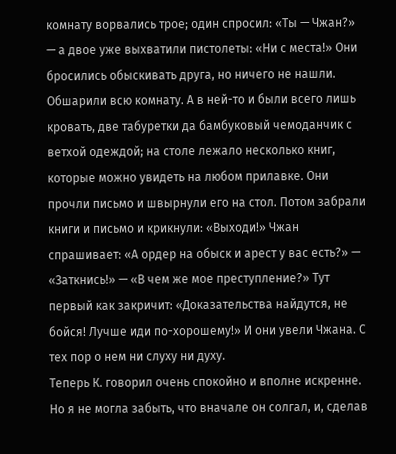комнату ворвались трое; один спросил: «Ты — Чжан?» — а двое уже выхватили пистолеты: «Ни с места!» Они бросились обыскивать друга, но ничего не нашли. Обшарили всю комнату. А в ней-то и были всего лишь кровать, две табуретки да бамбуковый чемоданчик с ветхой одеждой; на столе лежало несколько книг, которые можно увидеть на любом прилавке. Они прочли письмо и швырнули его на стол. Потом забрали книги и письмо и крикнули: «Выходи!» Чжан спрашивает: «А ордер на обыск и арест у вас есть?» — «Заткнись!» — «В чем же мое преступление?» Тут первый как закричит: «Доказательства найдутся, не бойся! Лучше иди по-хорошему!» И они увели Чжана. С тех пор о нем ни слуху ни духу.
Теперь К. говорил очень спокойно и вполне искренне. Но я не могла забыть, что вначале он солгал, и, сделав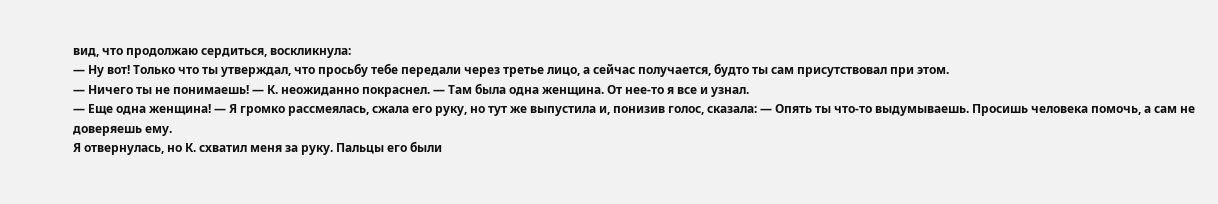вид, что продолжаю сердиться, воскликнула:
— Ну вот! Только что ты утверждал, что просьбу тебе передали через третье лицо, а сейчас получается, будто ты сам присутствовал при этом.
— Ничего ты не понимаешь! — К. неожиданно покраснел. — Там была одна женщина. От нее-то я все и узнал.
— Еще одна женщина! — Я громко рассмеялась, сжала его руку, но тут же выпустила и, понизив голос, сказала: — Опять ты что-то выдумываешь. Просишь человека помочь, а сам не доверяешь ему.
Я отвернулась, но К. схватил меня за руку. Пальцы его были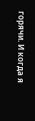горячи. И когда я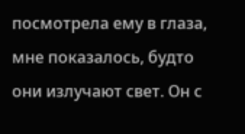посмотрела ему в глаза, мне показалось, будто они излучают свет. Он с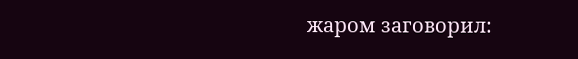жаром заговорил: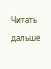Читать дальше